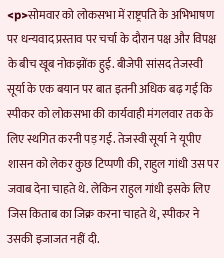<p>सोमवार को लोकसभा में राष्ट्रपति के अभिभाषण पर धन्यवाद प्रस्ताव पर चर्चा के दौरान पक्ष और विपक्ष के बीच खूब नोकझोंक हुई. बीजेपी सांसद तेजस्वी सूर्या के एक बयान पर बात इतनी अधिक बढ़ गई कि स्पीकर को लोकसभा की कार्यवाही मंगलवार तक के लिए स्थगित करनी पड़ गई. तेजस्वी सूर्या ने यूपीए शासन को लेकर कुछ टिप्पणी की, राहुल गांधी उस पर जवाब देना चाहते थे. लेकिन राहुल गांधी इसके लिए जिस किताब का जिक्र करना चाहते थे, स्पीकर ने उसकी इजाजत नहीं दी.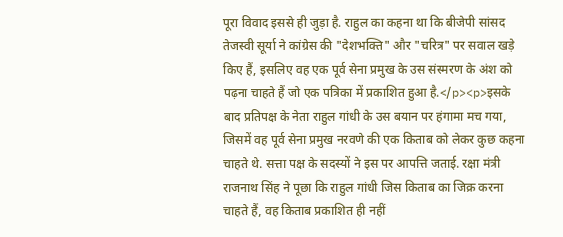पूरा विवाद इससे ही जुड़ा है. राहुल का कहना था कि बीजेपी सांसद तेजस्वी सूर्या ने कांग्रेस की "देशभक्ति" और "चरित्र" पर सवाल खड़े किए हैं, इसलिए वह एक पूर्व सेना प्रमुख के उस संस्मरण के अंश को पढ़ना चाहते हैं जो एक पत्रिका में प्रकाशित हुआ है.</p><p>इसके बाद प्रतिपक्ष के नेता राहुल गांधी के उस बयान पर हंगामा मच गया, जिसमें वह पूर्व सेना प्रमुख नरवणे की एक किताब को लेकर कुछ कहना चाहते थे. सत्ता पक्ष के सदस्यों ने इस पर आपत्ति जताई. रक्षा मंत्री राजनाथ सिंह ने पूछा कि राहुल गांधी जिस किताब का जिक्र करना चाहते हैं, वह किताब प्रकाशित ही नहीं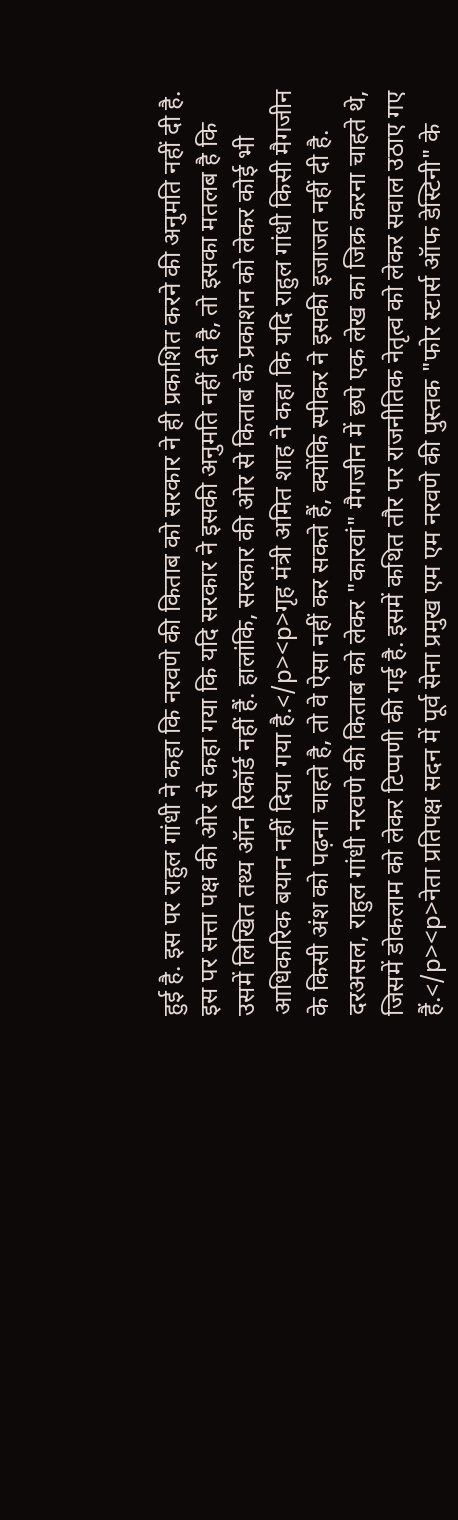हुई है. इस पर राहुल गांधी ने कहा कि नरवणे की किताब को सरकार ने ही प्रकाशित करने की अनुमति नहीं दी है. इस पर सत्ता पक्ष की ओर से कहा गया कि यदि सरकार ने इसकी अनुमति नहीं दी है, तो इसका मतलब है कि उसमें लिखित तथ्य ऑन रिकॉर्ड नहीं हैं. हालांकि, सरकार की ओर से किताब के प्रकाशन को लेकर कोई भी आधिकारिक बयान नहीं दिया गया है.</p><p>गृह मंत्री अमित शाह ने कहा कि यदि राहुल गांधी किसी मैगजीन के किसी अंश को पढ़ना चाहते है, तो वे ऐसा नहीं कर सकते हैं, क्योंकि स्पीकर ने इसकी इजाजत नहीं दी है. दरअसल, राहुल गांधी नरवणे की किताब को लेकर "कारवां" मैगजीन में छपे एक लेख का जिक्र करना चाहते थे, जिसमें डोकलाम को लेकर टिप्पणी की गई है. इसमें कथित तौर पर राजनीतिक नेतृत्व को लेकर सवाल उठाए गए हैं.</p><p>नेता प्रतिपक्ष सदन में पूर्व सेना प्रमुख एम एम नरवणे की पुस्तक "फोर स्टार्स ऑफ डेस्टिनी" के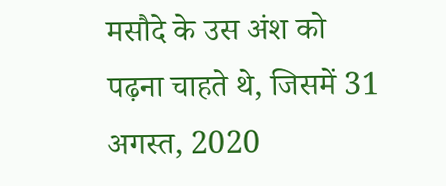मसौदे के उस अंश को पढ़ना चाहते थे, जिसमें 31 अगस्त, 2020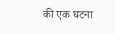की एक घटना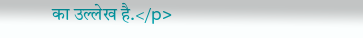का उल्लेख है.</p>